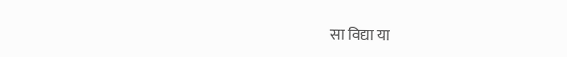सा विद्या या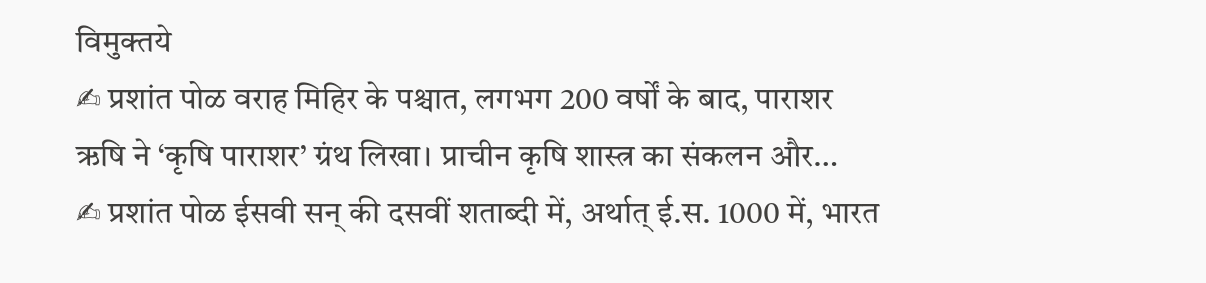विमुक्तये
✍ प्रशांत पोळ वराह मिहिर के पश्चात, लगभग 200 वर्षों के बाद, पाराशर ऋषि ने ‘कृषि पाराशर’ ग्रंथ लिखा। प्राचीन कृषि शास्त्र का संकलन और…
✍ प्रशांत पोळ ईसवी सन् की दसवीं शताब्दी में, अर्थात् ई.स. 1000 में, भारत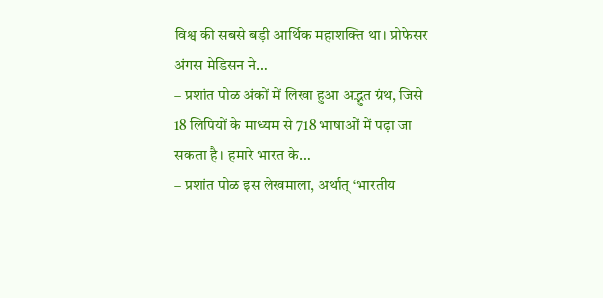विश्व की सबसे बड़ी आर्थिक महाशक्ति था। प्रोफेसर अंगस मेडिसन ने…
– प्रशांत पोळ अंकों में लिखा हुआ अद्भुत ग्रंथ, जिसे 18 लिपियों के माध्यम से 718 भाषाओं में पढ़ा जा सकता है। हमारे भारत के…
– प्रशांत पोळ इस लेखमाला, अर्थात् ‘भारतीय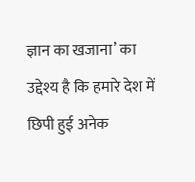ज्ञान का खजाना’ का उद्देश्य है कि हमारे देश में छिपी हुई अनेक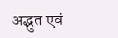अद्भुत एवं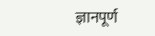ज्ञानपूर्ण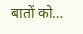बातों को…